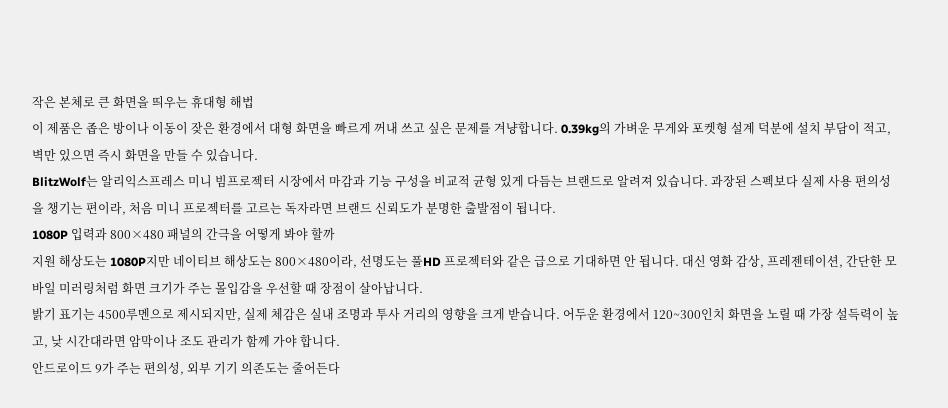작은 본체로 큰 화면을 띄우는 휴대형 해법
이 제품은 좁은 방이나 이동이 잦은 환경에서 대형 화면을 빠르게 꺼내 쓰고 싶은 문제를 겨냥합니다. 0.39kg의 가벼운 무게와 포켓형 설계 덕분에 설치 부담이 적고, 벽만 있으면 즉시 화면을 만들 수 있습니다.
BlitzWolf는 알리익스프레스 미니 빔프로젝터 시장에서 마감과 기능 구성을 비교적 균형 있게 다듬는 브랜드로 알려져 있습니다. 과장된 스펙보다 실제 사용 편의성을 챙기는 편이라, 처음 미니 프로젝터를 고르는 독자라면 브랜드 신뢰도가 분명한 출발점이 됩니다.
1080P 입력과 800×480 패널의 간극을 어떻게 봐야 할까
지원 해상도는 1080P지만 네이티브 해상도는 800×480이라, 선명도는 풀HD 프로젝터와 같은 급으로 기대하면 안 됩니다. 대신 영화 감상, 프레젠테이션, 간단한 모바일 미러링처럼 화면 크기가 주는 몰입감을 우선할 때 장점이 살아납니다.
밝기 표기는 4500루멘으로 제시되지만, 실제 체감은 실내 조명과 투사 거리의 영향을 크게 받습니다. 어두운 환경에서 120~300인치 화면을 노릴 때 가장 설득력이 높고, 낮 시간대라면 암막이나 조도 관리가 함께 가야 합니다.
안드로이드 9가 주는 편의성, 외부 기기 의존도는 줄어든다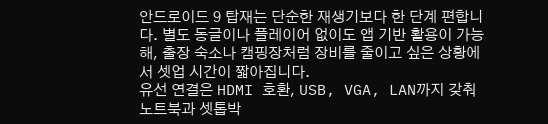안드로이드 9 탑재는 단순한 재생기보다 한 단계 편합니다. 별도 동글이나 플레이어 없이도 앱 기반 활용이 가능해, 출장 숙소나 캠핑장처럼 장비를 줄이고 싶은 상황에서 셋업 시간이 짧아집니다.
유선 연결은 HDMI 호환, USB, VGA, LAN까지 갖춰 노트북과 셋톱박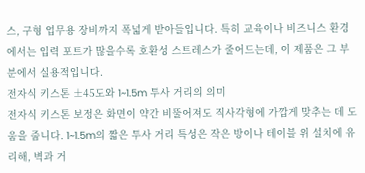스, 구형 업무용 장비까지 폭넓게 받아들입니다. 특히 교육이나 비즈니스 환경에서는 입력 포트가 많을수록 호환성 스트레스가 줄어드는데, 이 제품은 그 부분에서 실용적입니다.
전자식 키스톤 ±45도와 1~1.5m 투사 거리의 의미
전자식 키스톤 보정은 화면이 약간 비뚤어져도 직사각형에 가깝게 맞추는 데 도움을 줍니다. 1~1.5m의 짧은 투사 거리 특성은 작은 방이나 테이블 위 설치에 유리해, 벽과 거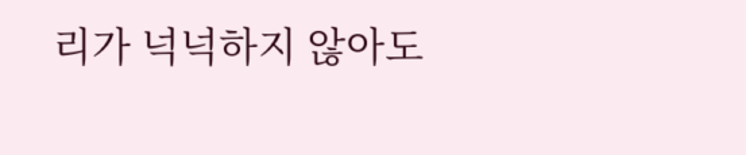리가 넉넉하지 않아도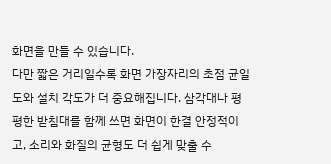화면을 만들 수 있습니다.
다만 짧은 거리일수록 화면 가장자리의 초점 균일도와 설치 각도가 더 중요해집니다. 삼각대나 평평한 받침대를 함께 쓰면 화면이 한결 안정적이고, 소리와 화질의 균형도 더 쉽게 맞출 수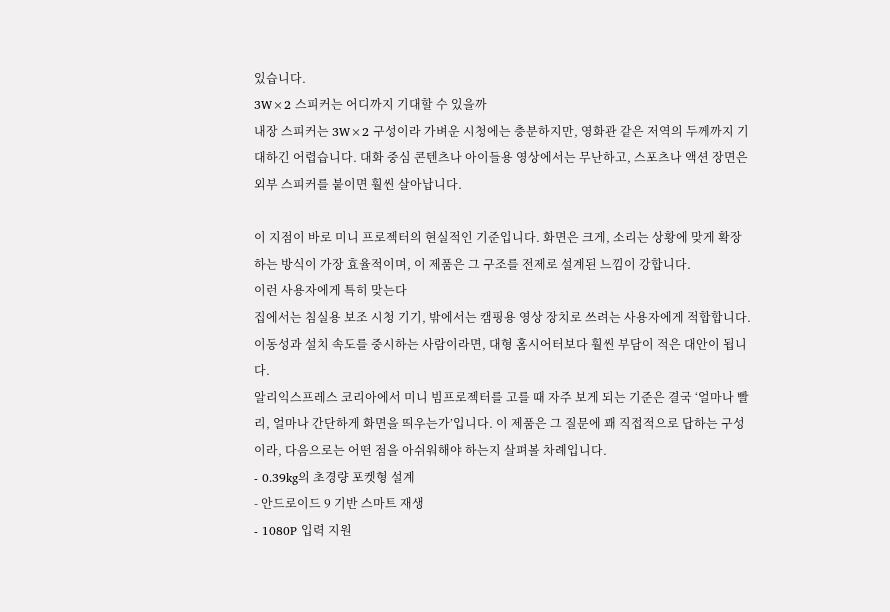있습니다.
3W×2 스피커는 어디까지 기대할 수 있을까
내장 스피커는 3W×2 구성이라 가벼운 시청에는 충분하지만, 영화관 같은 저역의 두께까지 기대하긴 어렵습니다. 대화 중심 콘텐츠나 아이들용 영상에서는 무난하고, 스포츠나 액션 장면은 외부 스피커를 붙이면 훨씬 살아납니다.

이 지점이 바로 미니 프로젝터의 현실적인 기준입니다. 화면은 크게, 소리는 상황에 맞게 확장하는 방식이 가장 효율적이며, 이 제품은 그 구조를 전제로 설계된 느낌이 강합니다.
이런 사용자에게 특히 맞는다
집에서는 침실용 보조 시청 기기, 밖에서는 캠핑용 영상 장치로 쓰려는 사용자에게 적합합니다. 이동성과 설치 속도를 중시하는 사람이라면, 대형 홈시어터보다 훨씬 부담이 적은 대안이 됩니다.
알리익스프레스 코리아에서 미니 빔프로젝터를 고를 때 자주 보게 되는 기준은 결국 ‘얼마나 빨리, 얼마나 간단하게 화면을 띄우는가’입니다. 이 제품은 그 질문에 꽤 직접적으로 답하는 구성이라, 다음으로는 어떤 점을 아쉬워해야 하는지 살펴볼 차례입니다.
- 0.39kg의 초경량 포켓형 설계
- 안드로이드 9 기반 스마트 재생
- 1080P 입력 지원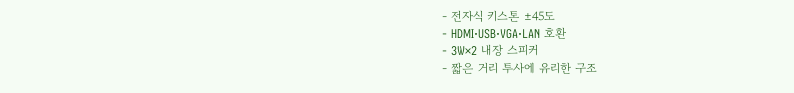- 전자식 키스톤 ±45도
- HDMI·USB·VGA·LAN 호환
- 3W×2 내장 스피커
- 짧은 거리 투사에 유리한 구조